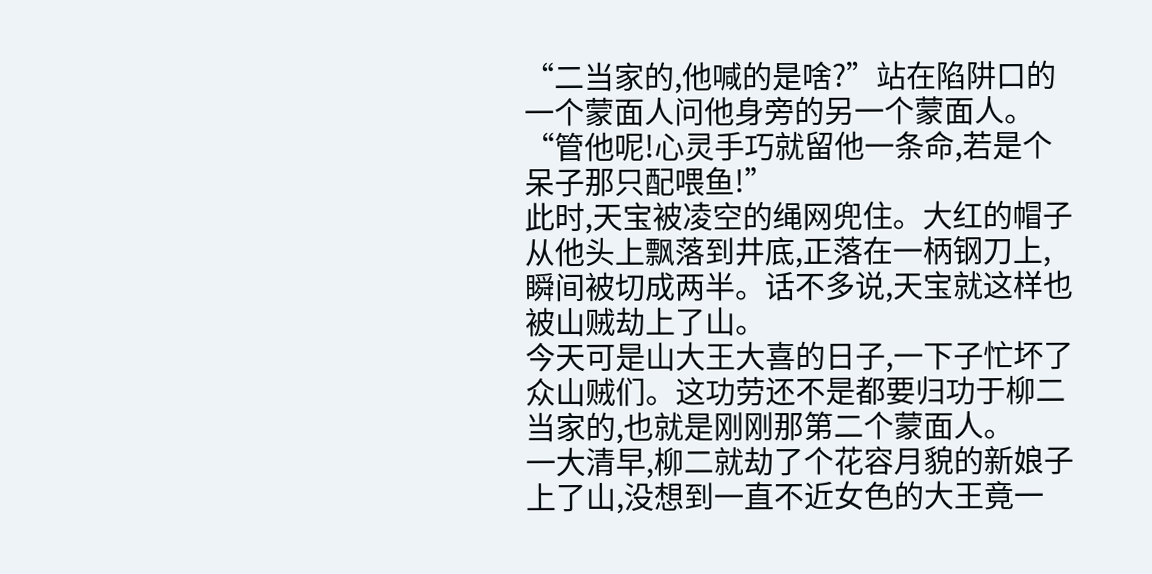“二当家的,他喊的是啥?”站在陷阱口的一个蒙面人问他身旁的另一个蒙面人。
“管他呢!心灵手巧就留他一条命,若是个呆子那只配喂鱼!”
此时,天宝被凌空的绳网兜住。大红的帽子从他头上飘落到井底,正落在一柄钢刀上,瞬间被切成两半。话不多说,天宝就这样也被山贼劫上了山。
今天可是山大王大喜的日子,一下子忙坏了众山贼们。这功劳还不是都要归功于柳二当家的,也就是刚刚那第二个蒙面人。
一大清早,柳二就劫了个花容月貌的新娘子上了山,没想到一直不近女色的大王竟一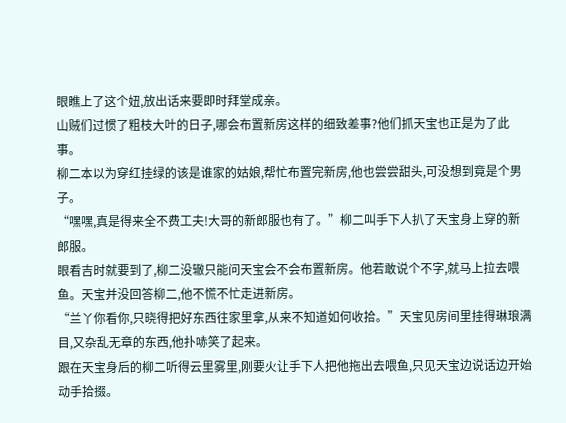眼瞧上了这个妞,放出话来要即时拜堂成亲。
山贼们过惯了粗枝大叶的日子,哪会布置新房这样的细致差事?他们抓天宝也正是为了此事。
柳二本以为穿红挂绿的该是谁家的姑娘,帮忙布置完新房,他也尝尝甜头,可没想到竟是个男子。
“嘿嘿,真是得来全不费工夫!大哥的新郎服也有了。”柳二叫手下人扒了天宝身上穿的新郎服。
眼看吉时就要到了,柳二没辙只能问天宝会不会布置新房。他若敢说个不字,就马上拉去喂鱼。天宝并没回答柳二,他不慌不忙走进新房。
“兰丫你看你,只晓得把好东西往家里拿,从来不知道如何收拾。”天宝见房间里挂得琳琅满目,又杂乱无章的东西,他扑哧笑了起来。
跟在天宝身后的柳二听得云里雾里,刚要火让手下人把他拖出去喂鱼,只见天宝边说话边开始动手拾掇。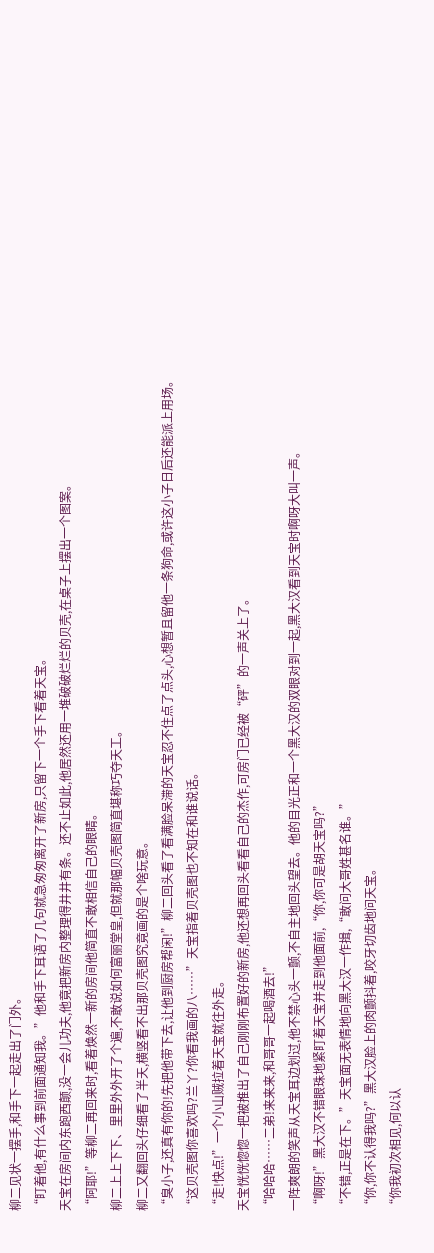柳二见状一摆手,和手下一起走出了门外。
“盯着他,有什么事到前面通知我。”他和手下耳语了几句就急匆匆离开了新房,只留下一个手下看着天宝。
天宝在房间内东跑西颠,没一会儿功夫,他竟把新房内整理得井井有条。还不止如此,他居然还用一堆破破烂烂的贝壳,在桌子上摆出一个图案。
“阿耶!”等柳二再回来时,看着焕然一新的房间他简直不敢相信自己的眼睛。
柳二上上下下、里里外外开了个遍,不敢说如何富丽堂皇,但就那幅贝壳图简直堪称巧夺天工。
柳二又翻回头仔细看了半天,横竖看不出那贝壳图究竟画的是个啥玩意。
“臭小子,还真有你的!先把他带下去,让他到厨房帮闲!”柳二回头看了看满脸呆滞的天宝忍不住点了点头,心想暂且留他一条狗命,或许这小子日后还能派上用场。
“这贝壳图你喜欢吗?兰丫?你看我画的八……”天宝指着贝壳图也不知在和谁说话。
“走!快点!”一个小山贼拉着天宝就往外走。
天宝恍恍惚惚一把被推出了自己刚刚布置好的新房,他还想再回头看看自己的杰作,可房门已经被“砰”的一声关上了。
“哈哈哈……二弟!来来来,和哥哥一起喝酒去!”
一阵爽朗的笑声从天宝耳边划过,他不禁心头一颤,不自主地回头望去。他的目光正和一个黑大汉的双眼对到一起,黑大汉看到天宝时啊呀大叫一声。
“啊呀!”黑大汉不错眼珠地紧盯着天宝并走到他面前,“你,你可是胡天宝吗?”
“不错,正是在下。”天宝面无表情地向黑大汉一作揖,“敢问大哥姓甚名谁。”
“你,你不认得我吗?”黑大汉脸上的肉颤抖着,咬牙切齿地问天宝。
“你我初次相见,何以认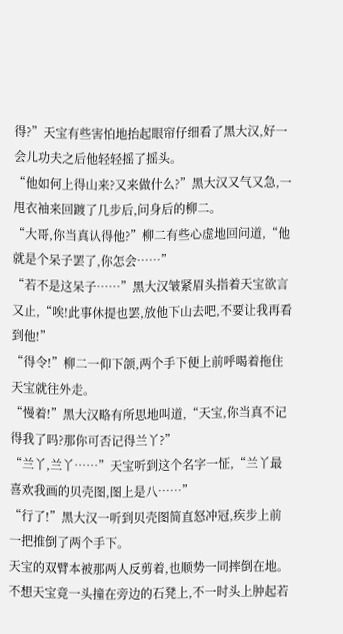得?”天宝有些害怕地抬起眼帘仔细看了黑大汉,好一会儿功夫之后他轻轻摇了摇头。
“他如何上得山来?又来做什么?”黑大汉又气又急,一甩衣袖来回踱了几步后,问身后的柳二。
“大哥,你当真认得他?”柳二有些心虚地回问道,“他就是个呆子罢了,你怎会……”
“若不是这呆子……”黑大汉皱紧眉头指着天宝欲言又止,“唉!此事休提也罢,放他下山去吧,不要让我再看到他!”
“得令!”柳二一仰下颌,两个手下便上前呼喝着拖住天宝就往外走。
“慢着!”黑大汉略有所思地叫道,“天宝,你当真不记得我了吗?那你可否记得兰丫?”
“兰丫,兰丫……”天宝听到这个名字一怔,“兰丫最喜欢我画的贝壳图,图上是八……”
“行了!”黑大汉一听到贝壳图简直怒冲冠,疾步上前一把推倒了两个手下。
天宝的双臂本被那两人反剪着,也顺势一同摔倒在地。不想天宝竟一头撞在旁边的石凳上,不一时头上肿起若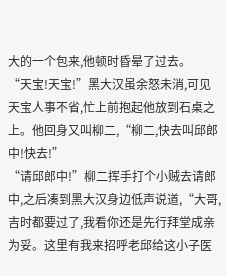大的一个包来,他顿时昏晕了过去。
“天宝!天宝!”黑大汉虽余怒未消,可见天宝人事不省,忙上前抱起他放到石桌之上。他回身又叫柳二,“柳二,快去叫邱郎中!快去!”
“请邱郎中!”柳二挥手打个小贼去请郎中,之后凑到黑大汉身边低声说道,“大哥,吉时都要过了,我看你还是先行拜堂成亲为妥。这里有我来招呼老邱给这小子医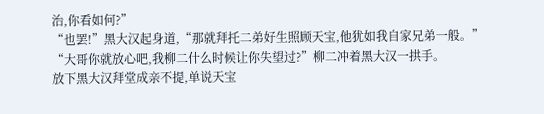治,你看如何?”
“也罢!”黑大汉起身道,“那就拜托二弟好生照顾天宝,他犹如我自家兄弟一般。”
“大哥你就放心吧,我柳二什么时候让你失望过?”柳二冲着黑大汉一拱手。
放下黑大汉拜堂成亲不提,单说天宝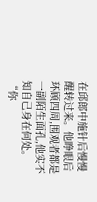在邱郎中施针后慢慢醒转过来。他睁眼后环顾四周,围观者都是一副陌生面孔,他实不知自己身在何处。
“你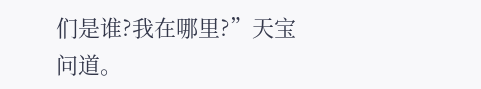们是谁?我在哪里?”天宝问道。